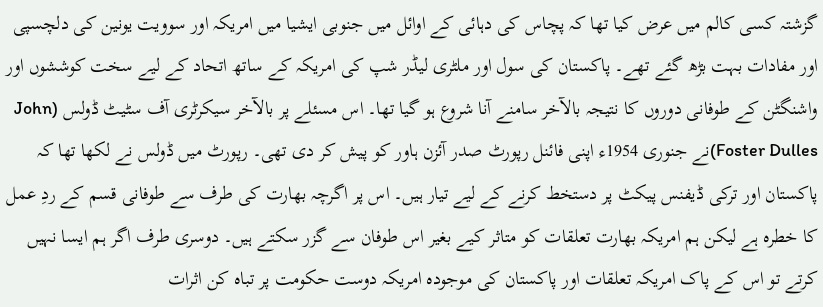گزشتہ کسی کالم میں عرض کیا تھا کہ پچاس کی دہائی کے اوائل میں جنوبی ایشیا میں امریکہ اور سوویت یونین کی دلچسپی اور مفادات بہت بڑھ گئے تھے۔ پاکستان کی سول اور ملٹری لیڈر شپ کی امریکہ کے ساتھ اتحاد کے لیے سخت کوششوں اور واشنگٹن کے طوفانی دوروں کا نتیجہ بالآخر سامنے آنا شروع ہو گیا تھا۔ اس مسئلے پر بالآخر سیکرٹری آف سٹیٹ ڈولس (John Foster Dulles)نے جنوری 1954ء اپنی فائنل رپورٹ صدر آئزن ہاور کو پیش کر دی تھی۔ رپورٹ میں ڈولس نے لکھا تھا کہ پاکستان اور ترکی ڈیفنس پیکٹ پر دستخط کرنے کے لیے تیار ہیں۔ اس پر اگرچہ بھارت کی طرف سے طوفانی قسم کے ردِ عمل کا خطرہ ہے لیکن ہم امریکہ بھارت تعلقات کو متاثر کیے بغیر اس طوفان سے گزر سکتے ہیں۔ دوسری طرف اگر ہم ایسا نہیں کرتے تو اس کے پاک امریکہ تعلقات اور پاکستان کی موجودہ امریکہ دوست حکومت پر تباہ کن اثرات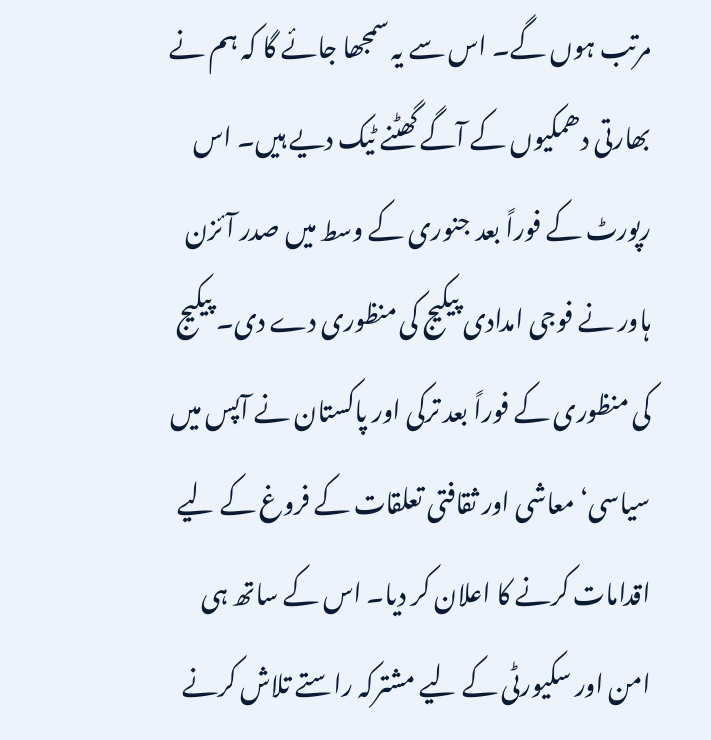مرتب ہوں گے۔ اس سے یہ سمجھا جائے گا کہ ہم نے بھارتی دھمکیوں کے آگے گھٹنے ٹیک دیے ہیں۔ اس رپورٹ کے فوراً بعد جنوری کے وسط میں صدر آئزن ہاور نے فوجی امدادی پیکیج کی منظوری دے دی۔ پیکیج کی منظوری کے فوراً بعد ترکی اور پاکستان نے آپس میں سیاسی‘ معاشی اور ثقافتی تعلقات کے فروغ کے لیے اقدامات کرنے کا اعلان کر دیا۔ اس کے ساتھ ہی امن اور سکیورٹی کے لیے مشترکہ راستے تلاش کرنے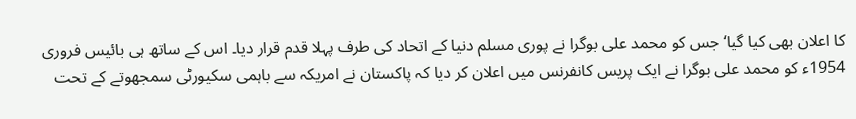کا اعلان بھی کیا گیا‘ جس کو محمد علی بوگرا نے پوری مسلم دنیا کے اتحاد کی طرف پہلا قدم قرار دیا۔ اس کے ساتھ ہی بائیس فروری 1954ء کو محمد علی بوگرا نے ایک پریس کانفرنس میں اعلان کر دیا کہ پاکستان نے امریکہ سے باہمی سکیورٹی سمجھوتے کے تحت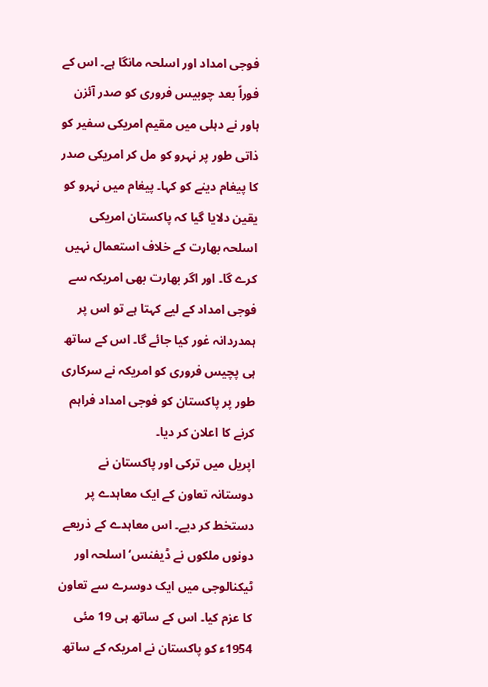فوجی امداد اور اسلحہ مانگا ہے۔ اس کے فوراً بعد چوبیس فروری کو صدر آئزن ہاور نے دہلی میں مقیم امریکی سفیر کو ذاتی طور پر نہرو کو مل کر امریکی صدر کا پیغام دینے کو کہا۔ پیغام میں نہرو کو یقین دلایا گیا کہ پاکستان امریکی اسلحہ بھارت کے خلاف استعمال نہیں کرے گا۔ اور اگر بھارت بھی امریکہ سے فوجی امداد کے لیے کہتا ہے تو اس پر ہمدردانہ غور کیا جائے گا۔ اس کے ساتھ ہی پچیس فروری کو امریکہ نے سرکاری طور پر پاکستان کو فوجی امداد فراہم کرنے کا اعلان کر دیا۔
اپریل میں ترکی اور پاکستان نے دوستانہ تعاون کے ایک معاہدے پر دستخط کر دیے۔ اس معاہدے کے ذریعے دونوں ملکوں نے ڈیفنس‘ اسلحہ اور ٹیکنالوجی میں ایک دوسرے سے تعاون کا عزم کیا۔ اس کے ساتھ ہی 19 مئی 1954ء کو پاکستان نے امریکہ کے ساتھ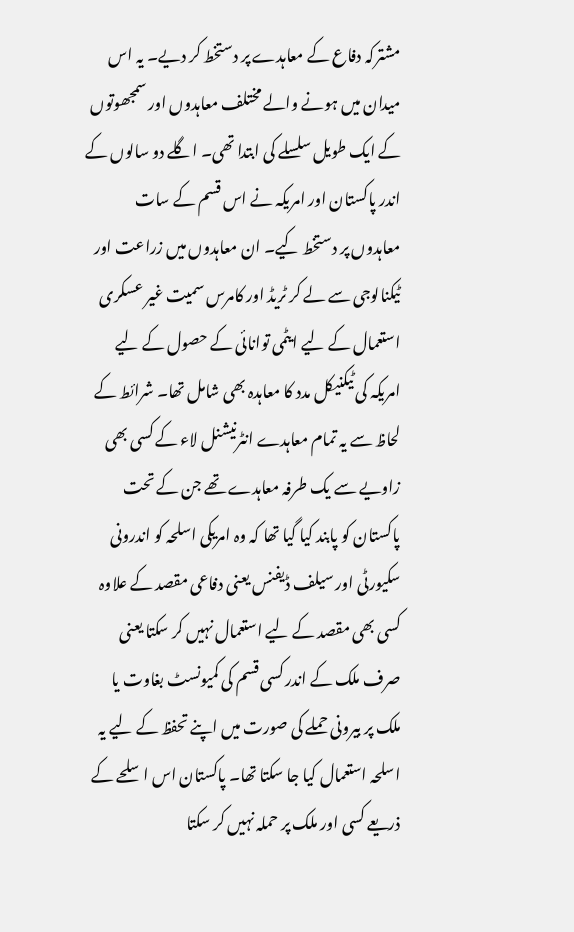مشترکہ دفاع کے معاہدے پر دستخط کر دیے۔ یہ اس میدان میں ہونے والے مختلف معاہدوں اور سمجھوتوں کے ایک طویل سلسلے کی ابتدا تھی۔ اگلے دو سالوں کے اندر پاکستان اور امریکہ نے اس قسم کے سات معاہدوں پر دستخط کیے۔ ان معاہدوں میں زراعت اور ٹیکنالوجی سے لے کر ٹریڈ اور کامرس سمیت غیر عسکری استعمال کے لیے ایٹمی توانائی کے حصول کے لیے امریکہ کی ٹیکنیکل مدد کا معاہدہ بھی شامل تھا۔ شرائط کے لحاظ سے یہ تمام معاہدے انٹرنیشنل لاء کے کسی بھی زاویے سے یک طرفہ معاہدے تھے جن کے تحت پاکستان کو پابند کیا گیا تھا کہ وہ امریکی اسلحہ کو اندرونی سکیورٹی اور سیلف ڈیفنس یعنی دفاعی مقصد کے علاوہ کسی بھی مقصد کے لیے استعمال نہیں کر سکتا یعنی صرف ملک کے اندر کسی قسم کی کمیونسٹ بغاوت یا ملک پر بیرونی حملے کی صورت میں اپنے تحفظ کے لیے یہ اسلحہ استعمال کیا جا سکتا تھا۔ پاکستان اس اسلحے کے ذریعے کسی اور ملک پر حملہ نہیں کر سکتا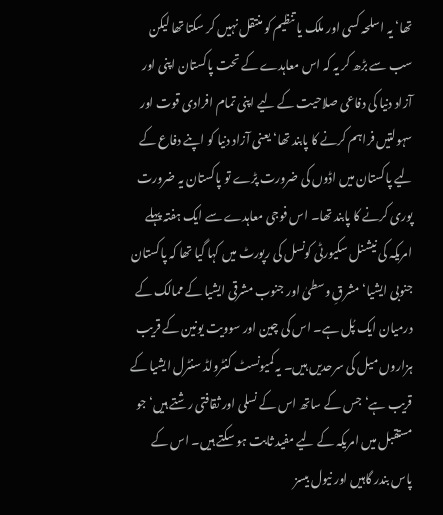تھا‘ یہ اسلحہ کسی اور ملک یا تنظیم کو منتقل نہیں کر سکتا تھا لیکن سب سے بڑھ کر یہ کہ اس معاہدے کے تحت پاکستان اپنی اور آزاد دنیا کی دفاعی صلاحیت کے لیے اپنی تمام افرادی قوت اور سہولتیں فراہم کرنے کا پابند تھا‘ یعنی آزاد دنیا کو اپنے دفاع کے لیے پاکستان میں اڈوں کی ضرورت پڑے تو پاکستان یہ ضرورت پوری کرنے کا پابند تھا۔ اس فوجی معاہدے سے ایک ہفتہ پہلے امریکہ کی نیشنل سکیورٹی کونسل کی رپورٹ میں کہا گیا تھا کہ پاکستان جنوبی ایشیا‘ مشرقِ وسطیٰ اور جنوب مشرقی ایشیا کے ممالک کے درمیان ایک پُل ہے۔ اس کی چین اور سوویت یونین کے قریب ہزاروں میل کی سرحدیں ہیں۔ یہ کمیونسٹ کنٹرولڈ سنٹرل ایشیا کے قریب ہے‘ جس کے ساتھ اس کے نسلی اور ثقافتی رشتے ہیں‘ جو مستقبل میں امریکہ کے لیے مفید ثابت ہو سکتے ہیں۔ اس کے پاس بندر گاہیں اور نیول بیسز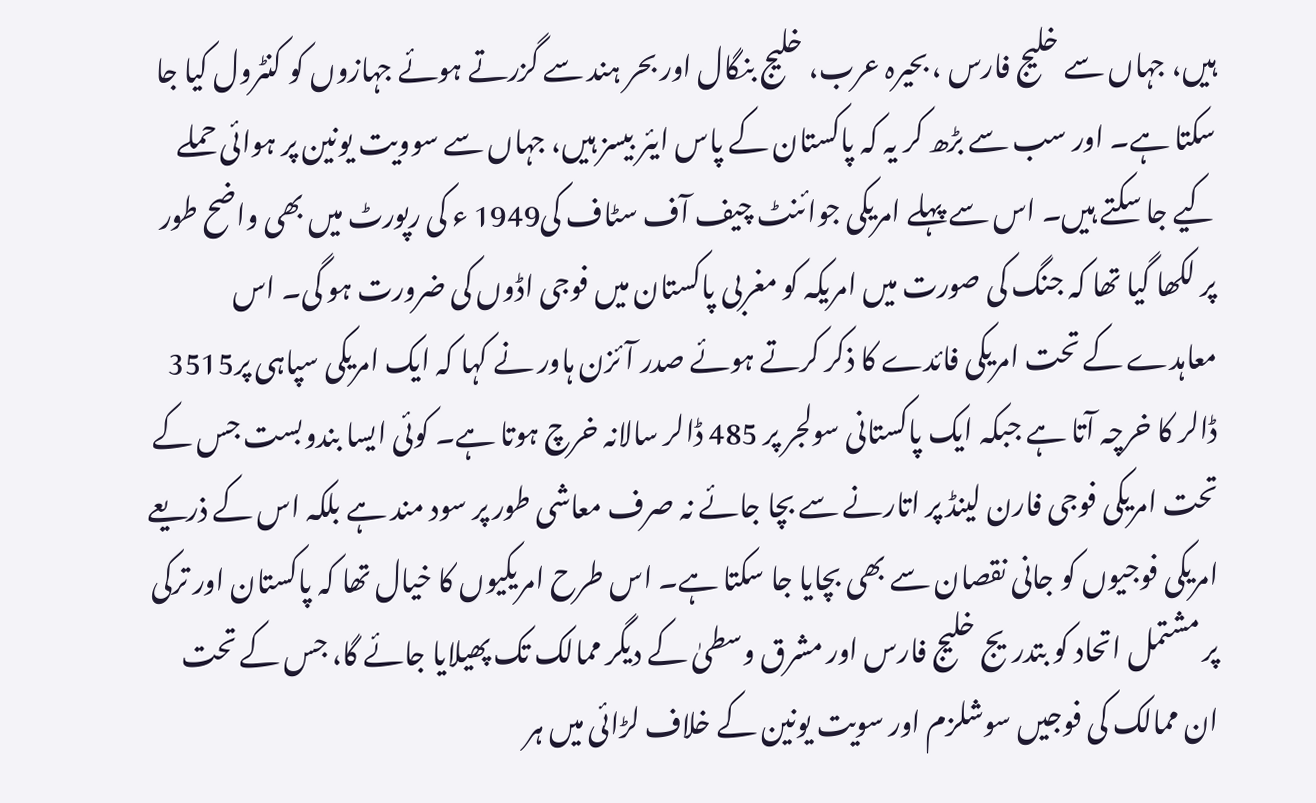ہیں، جہاں سے خلیج فارس ، بحیرہ عرب، خلیج بنگال اور بحر ہند سے گزرتے ہوئے جہازوں کو کنٹرول کیا جا سکتا ہے۔ اور سب سے بڑھ کر یہ کہ پاکستان کے پاس ایئر بیسز ہیں، جہاں سے سوویت یونین پر ہوائی حملے کیے جا سکتے ہیں۔ اس سے پہلے امریکی جوائنٹ چیف آف سٹاف کی1949 ء کی رپورٹ میں بھی واضح طور پر لکھا گیا تھا کہ جنگ کی صورت میں امریکہ کو مغربی پاکستان میں فوجی اڈوں کی ضرورت ہو گی۔ اس معاہدے کے تحت امریکی فائدے کا ذکر کرتے ہوئے صدر آئزن ہاور نے کہا کہ ایک امریکی سپاہی پر3515 ڈالر کا خرچہ آتا ہے جبکہ ایک پاکستانی سولجر پر 485 ڈالر سالانہ خرچ ہوتا ہے۔ کوئی ایسا بندوبست جس کے تحت امریکی فوجی فارن لینڈ پر اتارنے سے بچا جائے نہ صرف معاشی طور پر سود مند ہے بلکہ اس کے ذریعے امریکی فوجیوں کو جانی نقصان سے بھی بچایا جا سکتا ہے۔ اس طرح امریکیوں کا خیال تھا کہ پاکستان اور ترکی پر مشتمل اتحاد کو بتدریج خلیج فارس اور مشرق وسطیٰ کے دیگر ممالک تک پھیلایا جائے گا، جس کے تحت ان ممالک کی فوجیں سوشلزم اور سویت یونین کے خلاف لڑائی میں ہر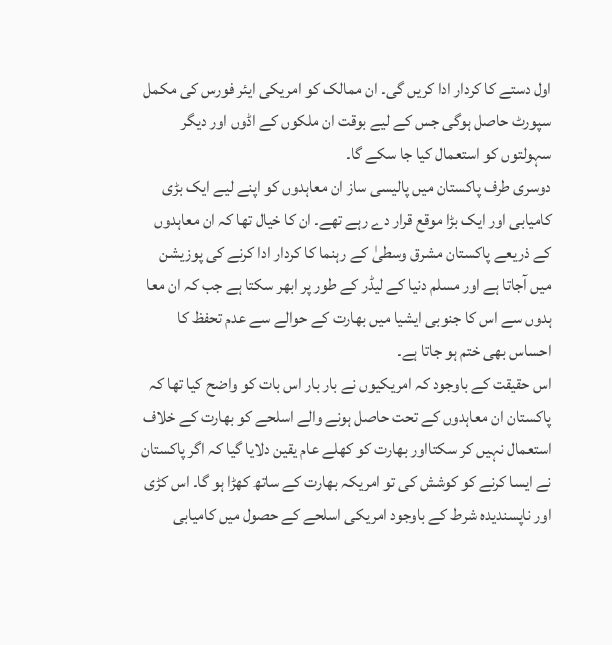اول دستے کا کردار ادا کریں گی۔ ان ممالک کو امریکی ایئر فورس کی مکمل سپورٹ حاصل ہوگی جس کے لیے بوقت ان ملکوں کے اڈوں اور دیگر سہولتوں کو استعمال کیا جا سکے گا۔
دوسری طرف پاکستان میں پالیسی ساز ان معاہدوں کو اپنے لیے ایک بڑی کامیابی اور ایک بڑا موقع قرار دے رہے تھے۔ ان کا خیال تھا کہ ان معاہدوں کے ذریعے پاکستان مشرق وسطیٰ کے رہنما کا کردار ادا کرنے کی پوزیشن میں آجاتا ہے اور مسلم دنیا کے لیڈر کے طور پر ابھر سکتا ہے جب کہ ان معا ہدوں سے اس کا جنوبی ایشیا میں بھارت کے حوالے سے عدم تحفظ کا احساس بھی ختم ہو جاتا ہے۔
اس حقیقت کے باوجود کہ امریکیوں نے بار بار اس بات کو واضح کیا تھا کہ پاکستان ان معاہدوں کے تحت حاصل ہونے والے اسلحے کو بھارت کے خلاف استعمال نہیں کر سکتااور بھارت کو کھلے عام یقین دلایا گیا کہ اگر پاکستان نے ایسا کرنے کو کوشش کی تو امریکہ بھارت کے ساتھ کھڑا ہو گا۔ اس کڑی اور ناپسندیدہ شرط کے باوجود امریکی اسلحے کے حصول میں کامیابی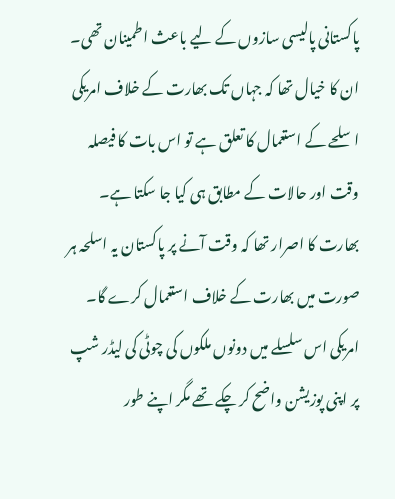پاکستانی پالیسی سازوں کے لیے باعث اطمینان تھی۔ ان کا خیال تھا کہ جہاں تک بھارت کے خلاف امریکی اسلحے کے استعمال کا تعلق ہے تو اس بات کا فیصلہ وقت اور حالات کے مطابق ہی کیا جا سکتا ہے۔ بھارت کا اصرار تھا کہ وقت آنے پر پاکستان یہ اسلحہ ہر صورت میں بھارت کے خلاف استعمال کرے گا۔ امریکی اس سلسلے میں دونوں ملکوں کی چوٹی کی لیڈر شپ پر اپنی پوزیشن واضح کر چکے تھے مگر اپنے طور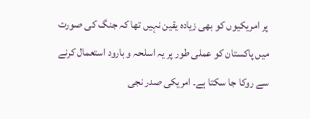پر امریکیوں کو بھی زیادہ یقین نہیں تھا کہ جنگ کی صورت میں پاکستان کو عملی طور پر یہ اسلحہ و بارود استعمال کرنے سے روکا جا سکتا ہے۔ امریکی صدر نجی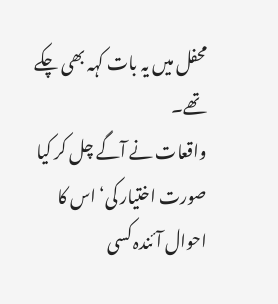محفل میں یہ بات کہہ بھی چکے تھے۔
واقعات نے آگے چل کر کیا صورت اختیار کی‘ اس کا احوال آئندہ کسی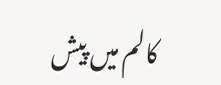کالم میں پیش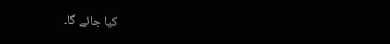کیا جائے گا۔